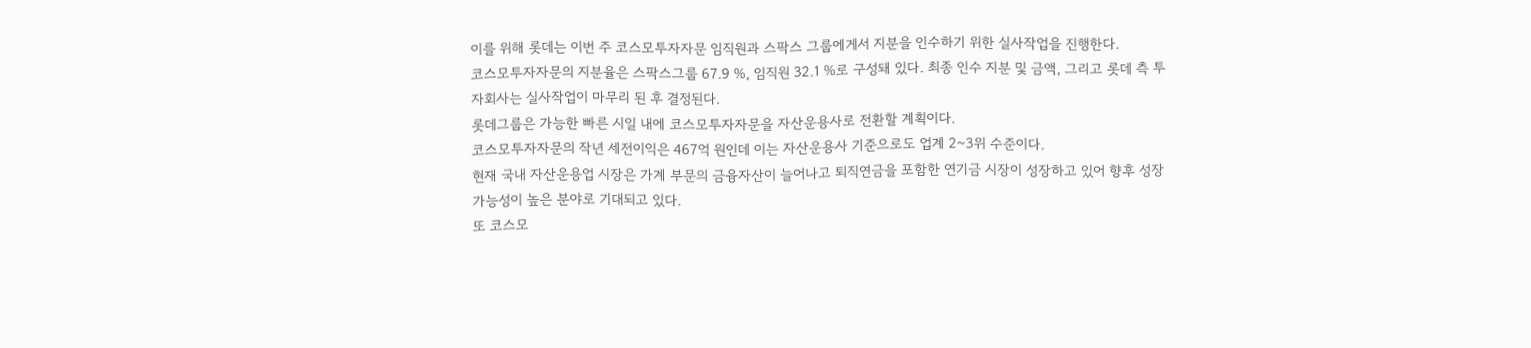이를 위해 롯데는 이번 주 코스모투자자문 임직원과 스팍스 그룹에게서 지분을 인수하기 위한 실사작업을 진행한다.
코스모투자자문의 지분율은 스팍스그룹 67.9 %, 임직원 32.1 %로 구성돼 있다. 최종 인수 지분 및 금액, 그리고 롯데 측 투자회사는 실사작업이 마무리 된 후 결정된다.
롯데그룹은 가능한 빠른 시일 내에 코스모투자자문을 자산운용사로 전환할 계획이다.
코스모투자자문의 작년 세전이익은 467억 원인데 이는 자산운용사 기준으로도 업계 2~3위 수준이다.
현재 국내 자산운용업 시장은 가계 부문의 금융자산이 늘어나고 퇴직연금을 포함한 연기금 시장이 성장하고 있어 향후 성장 가능성이 높은 분야로 기대되고 있다.
또 코스모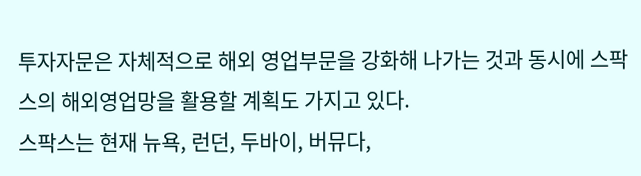투자자문은 자체적으로 해외 영업부문을 강화해 나가는 것과 동시에 스팍스의 해외영업망을 활용할 계획도 가지고 있다.
스팍스는 현재 뉴욕, 런던, 두바이, 버뮤다,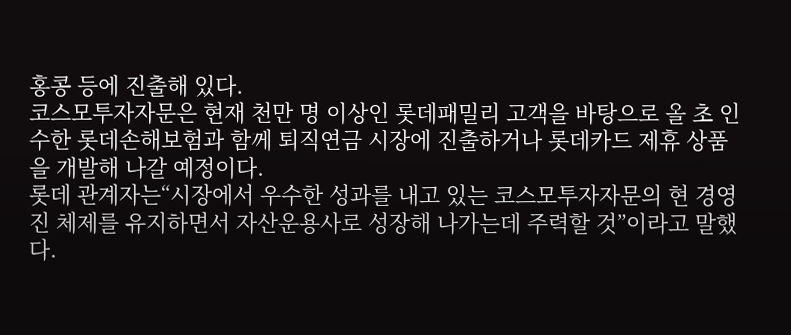홍콩 등에 진출해 있다.
코스모투자자문은 현재 천만 명 이상인 롯데패밀리 고객을 바탕으로 올 초 인수한 롯데손해보험과 함께 퇴직연금 시장에 진출하거나 롯데카드 제휴 상품을 개발해 나갈 예정이다.
롯데 관계자는“시장에서 우수한 성과를 내고 있는 코스모투자자문의 현 경영진 체제를 유지하면서 자산운용사로 성장해 나가는데 주력할 것”이라고 말했다.